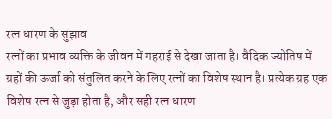रत्न धारण के सुझाव
रत्नों का प्रभाव व्यक्ति के जीवन में गहराई से देखा जाता है। वैदिक ज्योतिष में ग्रहों की ऊर्जा को संतुलित करने के लिए रत्नों का विशेष स्थान है। प्रत्येक ग्रह एक विशेष रत्न से जुड़ा होता है, और सही रत्न धारण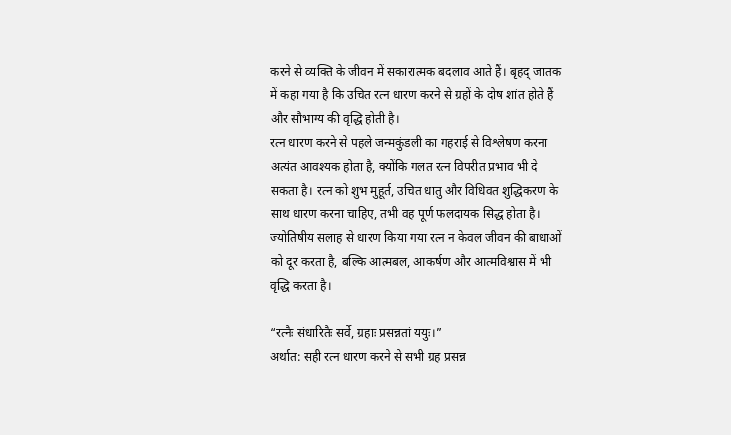करने से व्यक्ति के जीवन में सकारात्मक बदलाव आते हैं। बृहद् जातक में कहा गया है कि उचित रत्न धारण करने से ग्रहों के दोष शांत होते हैं और सौभाग्य की वृद्धि होती है।
रत्न धारण करने से पहले जन्मकुंडली का गहराई से विश्लेषण करना अत्यंत आवश्यक होता है, क्योंकि गलत रत्न विपरीत प्रभाव भी दे सकता है। रत्न को शुभ मुहूर्त, उचित धातु और विधिवत शुद्धिकरण के साथ धारण करना चाहिए, तभी वह पूर्ण फलदायक सिद्ध होता है। ज्योतिषीय सलाह से धारण किया गया रत्न न केवल जीवन की बाधाओं को दूर करता है, बल्कि आत्मबल, आकर्षण और आत्मविश्वास में भी वृद्धि करता है।

“रत्नैः संधारितैः सर्वे, ग्रहाः प्रसन्नतां ययुः।”
अर्थात: सही रत्न धारण करने से सभी ग्रह प्रसन्न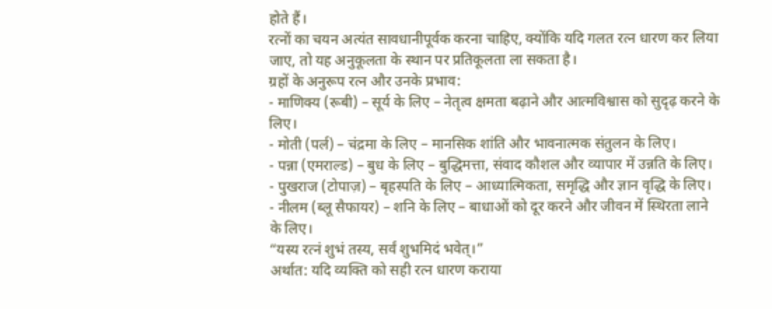होते हैं।
रत्नों का चयन अत्यंत सावधानीपूर्वक करना चाहिए, क्योंकि यदि गलत रत्न धारण कर लिया जाए, तो यह अनुकूलता के स्थान पर प्रतिकूलता ला सकता है।
ग्रहों के अनुरूप रत्न और उनके प्रभाव:
- माणिक्य (रूबी) – सूर्य के लिए – नेतृत्व क्षमता बढ़ाने और आत्मविश्वास को सुदृढ़ करने के लिए।
- मोती (पर्ल) – चंद्रमा के लिए – मानसिक शांति और भावनात्मक संतुलन के लिए।
- पन्ना (एमराल्ड) – बुध के लिए – बुद्धिमत्ता, संवाद कौशल और व्यापार में उन्नति के लिए।
- पुखराज (टोपाज़) – बृहस्पति के लिए – आध्यात्मिकता, समृद्धि और ज्ञान वृद्धि के लिए।
- नीलम (ब्लू सैफायर) – शनि के लिए – बाधाओं को दूर करने और जीवन में स्थिरता लाने के लिए।
“यस्य रत्नं शुभं तस्य, सर्वं शुभमिदं भवेत्।”
अर्थात: यदि व्यक्ति को सही रत्न धारण कराया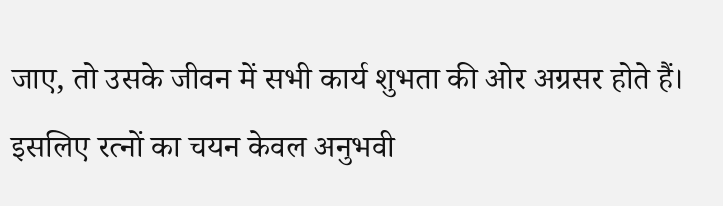जाए, तो उसके जीवन में सभी कार्य शुभता की ओर अग्रसर होते हैं।
इसलिए रत्नों का चयन केवल अनुभवी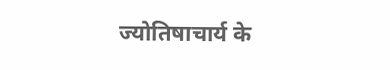ज्योतिषाचार्य के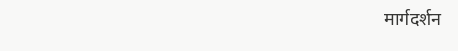मार्गदर्शन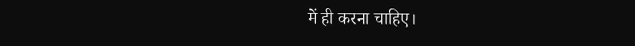में ही करना चाहिए।